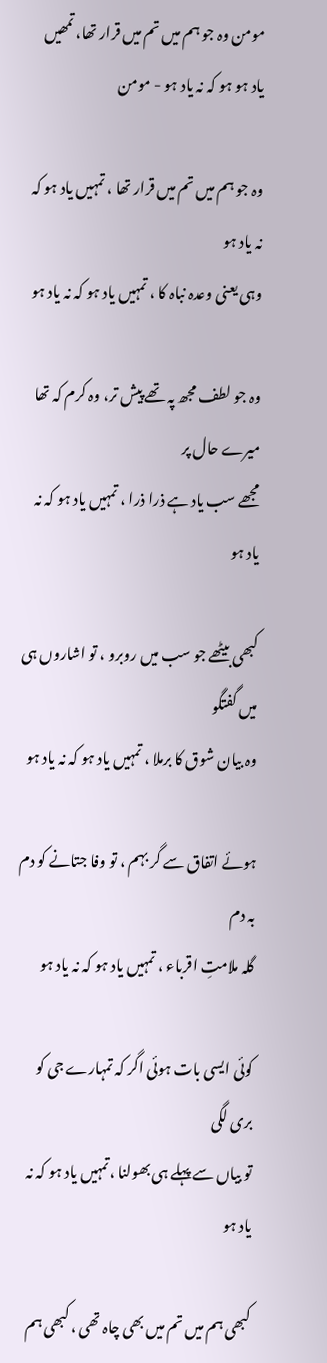مومن وہ جو ہم میں تم میں قرار تھا، تمھیں یاد ہو ہو کہ نہ یاد ہو - مومن

وہ جو ہم میں تم میں قرار تھا ، تمہیں یاد ہو کہ نہ یاد ہو
وہی یعنی وعدہ نباہ کا ، تمہیں یاد ہو کہ نہ یاد ہو

وہ جو لطف مجھ پہ تھے پیش تر، وہ کرم کہ تھا میرے حال پر
مجھے سب یاد ہے ذرا ذرا ، تمہیں یاد ہو کہ نہ یاد ہو

کبھی بیٹھے جو سب میں روبرو ، تو اشاروں ہی میں گفتگو
وہ بیان شوق کا برملا ، تمہیں یاد ہو کہ نہ یاد ہو

ہوئے اتفاق سے گر بہم ، تو وفا جتانے کو دم بہ دم
گلہ ملامتِ اقرباء ، تمہیں یاد ہو کہ نہ یاد ہو

کوئی ایسی بات ہوئی اگر کہ تمہارے جی کو بری لگی
تو بیاں سے پہلے ہی بھولنا ،تمہیں یاد ہو کہ نہ یاد ہو

کبھی ہم میں تم میں بھی چاہ تھی ، کبھی ہم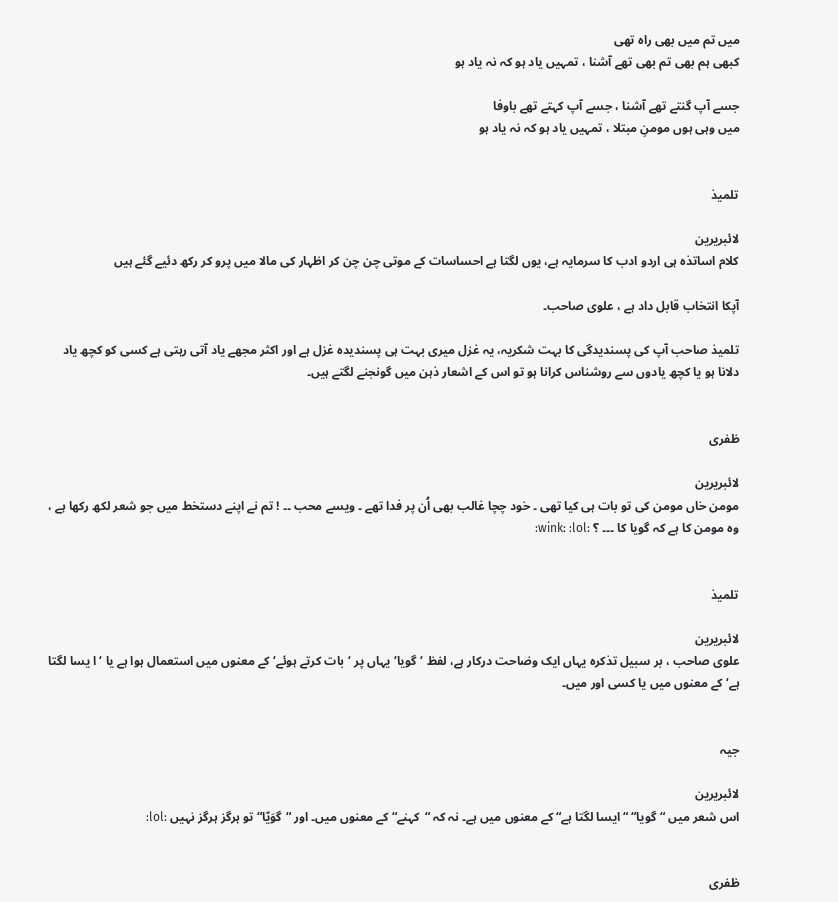میں تم میں بھی راہ تھی
کبھی ہم بھی تم بھی تھے آشنا ، تمہیں یاد ہو کہ نہ یاد ہو

جسے آپ گنتے تھے آشنا ، جسے آپ کہتے تھے باوفا
میں وہی ہوں مومنِ مبتلا ، تمہیں یاد ہو کہ نہ یاد ہو


تلمیذ

لائبریرین
کلام اساتذہ ہی اردو ادب کا سرمایہ ہے، یوں لگتا ہے احساسات کے موتی چن چن کر اظہار کی مالا میں پرو کر رکھ دئیے گئے ہیں

آپکا انتخاب قابل داد ہے ، علوی صاحب۔

تلمیذ صاحب آپ کی پسندیدگی کا بہت شکریہ، یہ غزل میری بہت ہی پسندیدہ غزل ہے اور اکثر مجھے یاد آتی رہتی ہے کسی کو کچھ یاد دلانا ہو یا کچھ یادوں سے روشناس کرانا ہو تو اس کے اشعار ذہن میں گونجنے لگتے ہیں۔


ظفری

لائبریرین
مومن خاں مومن کی تو بات ہی کیا تھی ۔ خود چچا غالب بھی اُن پر فدا تھے ۔ ویسے محب ۔۔ ! تم نے اپنے دستخط میں جو شعر لکھ رکھا ہے ، وہ مومن کا ہے کہ گویا کا ۔۔۔ ؟ :wink: :lol:


تلمیذ

لائبریرین
علوی صاحب ، بر سبیل تذکرہ یہاں ایک وضاحت درکار ہے، لفظ ‘گویا‘ یہاں پر ‘بات کرتے ہوئے‘ کے معنوں میں استعمال ہوا ہے یا ‘ ا یسا لگتا ہے‘ کے معنوں میں یا کسی اور میں۔


جیہ

لائبریرین
اس شعر میں “گویا“ “ ایسا لگتا ہے“ کے معنوں میں ہے۔ نہ کہ “کہنے“ کے معنوں میں۔ اور “گوَیّا“ تو ہرگز ہرگز نہیں :lol:


ظفری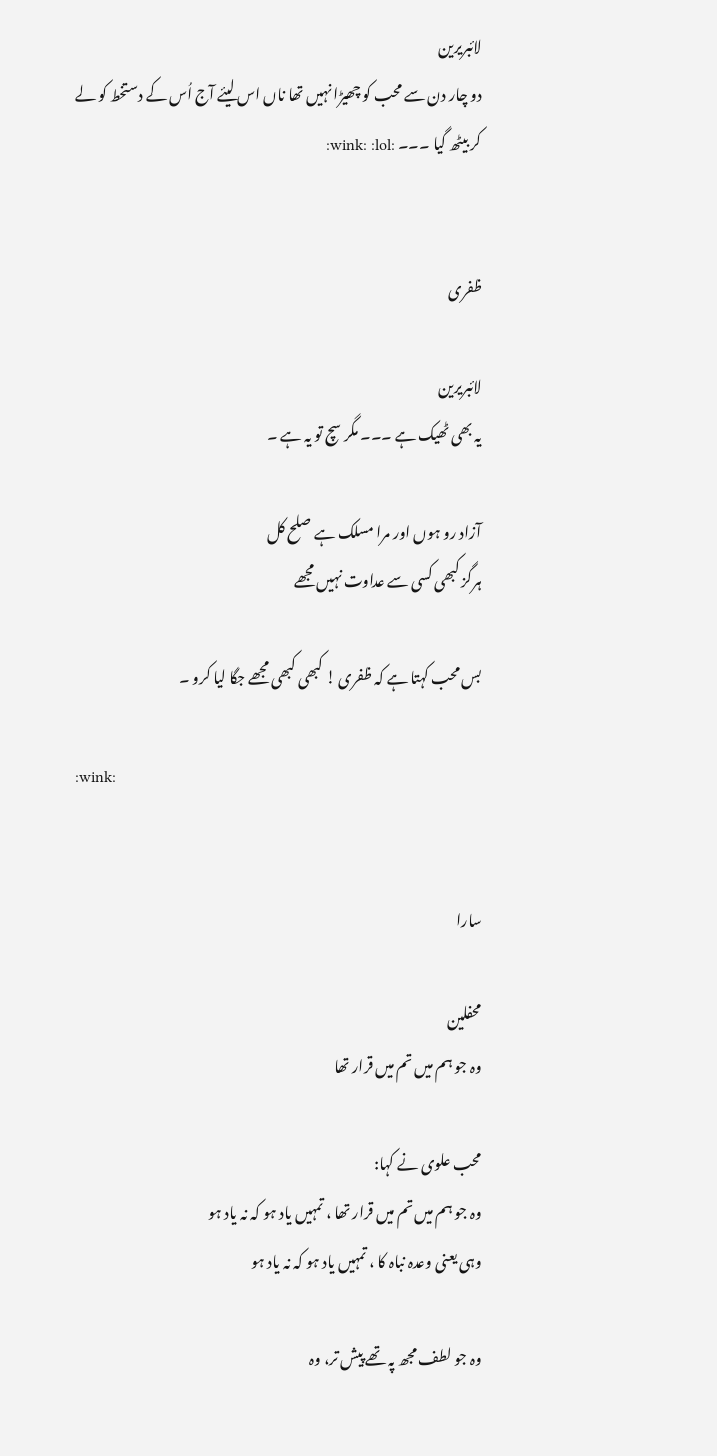لائبریرین
دو چار دن سے محب کو چھیڑا نہیں تھا ناں اس لیئے آج اُس کے دستخط کو لے کر بیٹھ گیا ۔۔۔ :wink: :lol:


ظفری

لائبریرین
یہ بھی ٹھیک ہے ۔۔۔ مگر سچ تو یہ ہے ۔

آزاد رو ہوں اور مرا مسلک ہے صلح کل
ہرگز کبھی کسی سے عداوت نہیں مجھے

بس محب کہتا ہے کہ ظفری ! کبھی کبھی مجھے جگا لیا کرو ۔

:wink:


سارا

محفلین
وہ جو ہم میں تم میں قرار تھا

محب علوی نے کہا:
وہ جو ہم میں تم میں قرار تھا ، تمہیں یاد ہو کہ نہ یاد ہو
وہی یعنی وعدہ نباہ کا ، تمہیں یاد ہو کہ نہ یاد ہو

وہ جو لطف مجھ پہ تھے پیش تر، وہ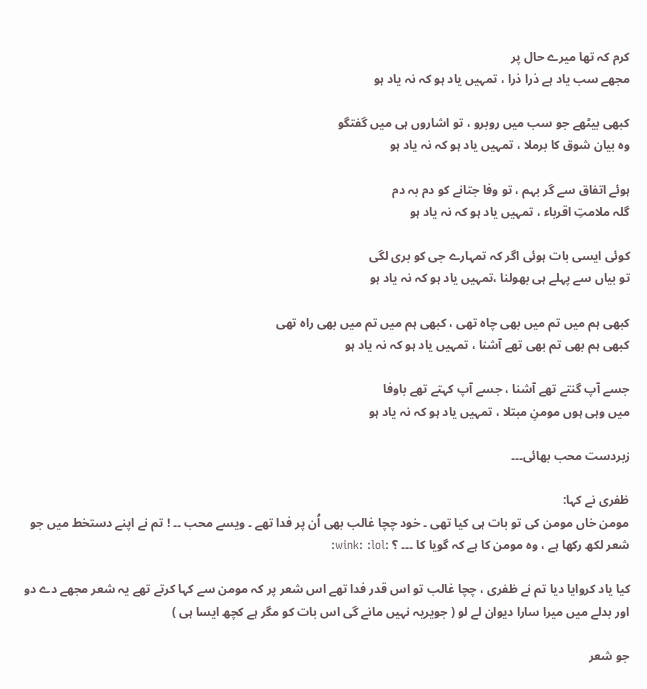کرم کہ تھا میرے حال پر
مجھے سب یاد ہے ذرا ذرا ، تمہیں یاد ہو کہ نہ یاد ہو

کبھی بیٹھے جو سب میں روبرو ، تو اشاروں ہی میں گفتگو
وہ بیان شوق کا برملا ، تمہیں یاد ہو کہ نہ یاد ہو

ہوئے اتفاق سے گر بہم ، تو وفا جتانے کو دم بہ دم
گلہ ملامتِ اقرباء ، تمہیں یاد ہو کہ نہ یاد ہو

کوئی ایسی بات ہوئی اگر کہ تمہارے جی کو بری لگی
تو بیاں سے پہلے ہی بھولنا ،تمہیں یاد ہو کہ نہ یاد ہو

کبھی ہم میں تم میں بھی چاہ تھی ، کبھی ہم میں تم میں بھی راہ تھی
کبھی ہم بھی تم بھی تھے آشنا ، تمہیں یاد ہو کہ نہ یاد ہو

جسے آپ گنتے تھے آشنا ، جسے آپ کہتے تھے باوفا
میں وہی ہوں مومنِ مبتلا ، تمہیں یاد ہو کہ نہ یاد ہو

زبردست محب بھائی۔۔۔

ظفری نے کہا:
مومن خاں مومن کی تو بات ہی کیا تھی ۔ خود چچا غالب بھی اُن پر فدا تھے ۔ ویسے محب ۔۔ ! تم نے اپنے دستخط میں جو شعر لکھ رکھا ہے ، وہ مومن کا ہے کہ گویا کا ۔۔۔ ؟ :wink: :lol:

کیا یاد کروایا دیا تم نے ظفری ، چچا غالب تو اس قدر فدا تھے اس شعر پر کہ مومن سے کہا کرتے تھے یہ شعر مجھے دے دو اور بدلے میں میرا سارا دیوان لے لو ( جویریہ نہیں مانے گی اس بات کو مگر ہے کچھ ایسا ہی )

جو شعر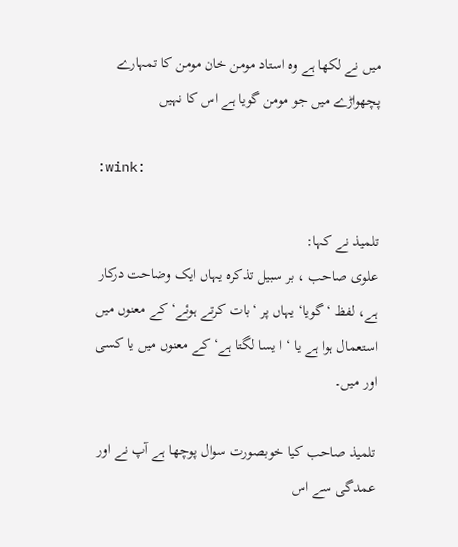میں نے لکھا ہے وہ استاد مومن خان مومن کا تمہارے پچھواڑے میں جو مومن گویا ہے اس کا نہیں

:wink:

تلمیذ نے کہا:
علوی صاحب ، بر سبیل تذکرہ یہاں ایک وضاحت درکار ہے، لفظ ‘گویا‘ یہاں پر ‘بات کرتے ہوئے‘ کے معنوں میں استعمال ہوا ہے یا ‘ ا یسا لگتا ہے‘ کے معنوں میں یا کسی اور میں۔

تلمیذ صاحب کیا خوبصورت سوال پوچھا ہے آپ نے اور عمدگی سے اس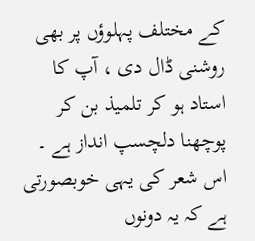کے مختلف پہلوؤں پر بھی روشنی ڈال دی ، آپ کا استاد ہو کر تلمیذ بن کر پوچھنا دلچسپ انداز ہے ۔ اس شعر کی یہی خوبصورتی ہے کہ یہ دونوں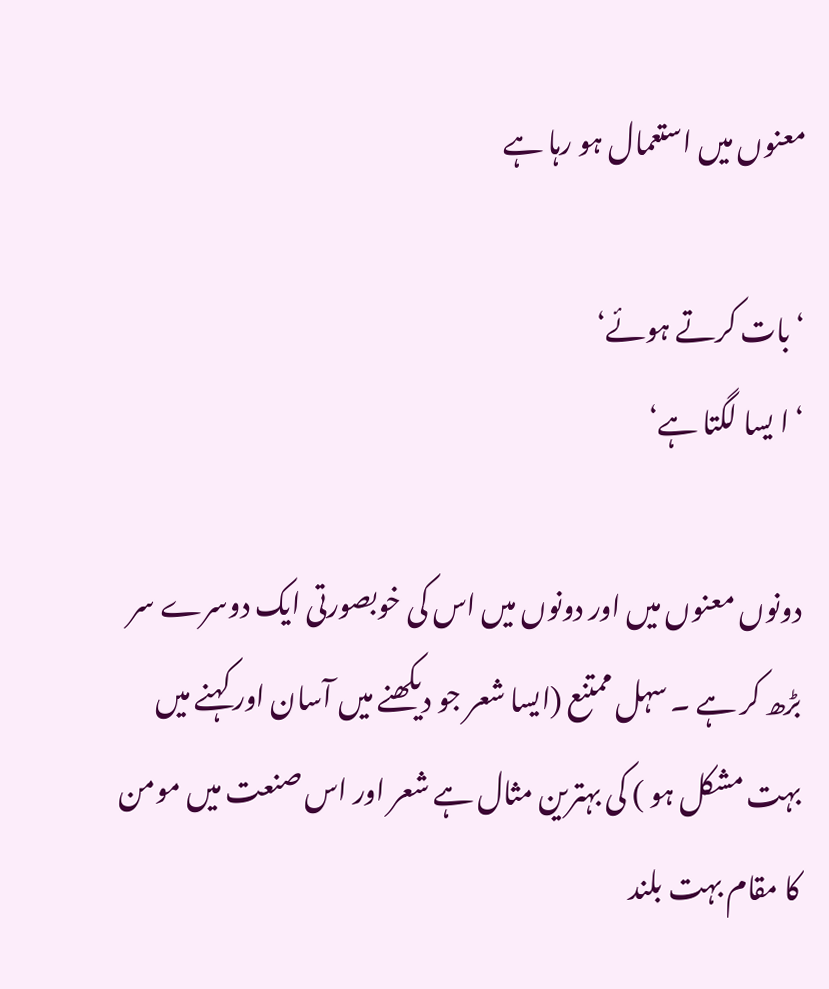معنوں میں استعمال ہو رہا ہے

‘بات کرتے ہوئے‘
‘ ا یسا لگتا ہے‘

دونوں معنوں میں اور دونوں میں اس کی خوبصورتی ایک دوسرے سر بڑھ کر ہے ۔ سہل ممتنع (ایسا شعر جو دیکھنے میں آسان اور کہنے میں بہت مشکل ہو ) کی بہترین مثال ہے شعر اور اس صنعت میں مومن کا مقام بہت بلند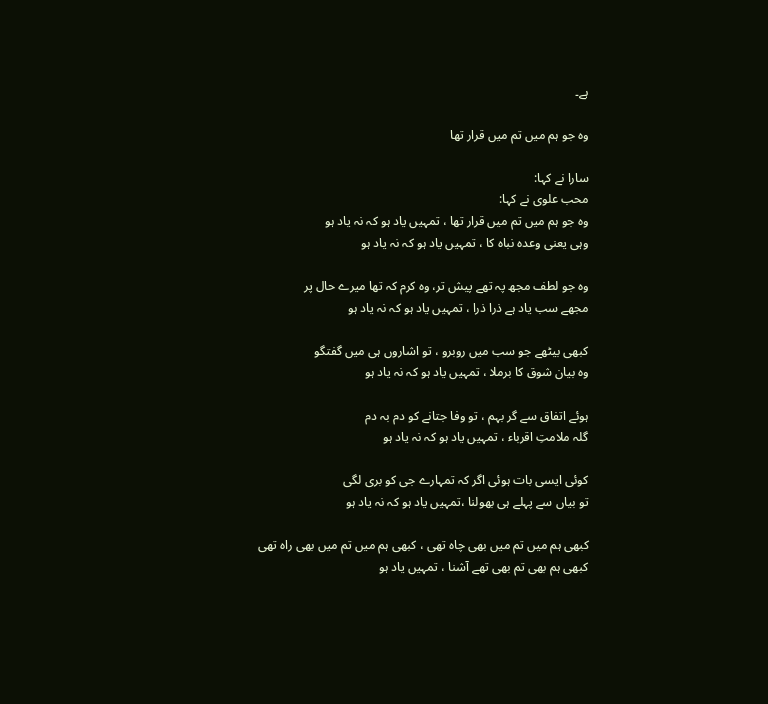ہے۔

وہ جو ہم میں تم میں قرار تھا

سارا نے کہا:
محب علوی نے کہا:
وہ جو ہم میں تم میں قرار تھا ، تمہیں یاد ہو کہ نہ یاد ہو
وہی یعنی وعدہ نباہ کا ، تمہیں یاد ہو کہ نہ یاد ہو

وہ جو لطف مجھ پہ تھے پیش تر، وہ کرم کہ تھا میرے حال پر
مجھے سب یاد ہے ذرا ذرا ، تمہیں یاد ہو کہ نہ یاد ہو

کبھی بیٹھے جو سب میں روبرو ، تو اشاروں ہی میں گفتگو
وہ بیان شوق کا برملا ، تمہیں یاد ہو کہ نہ یاد ہو

ہوئے اتفاق سے گر بہم ، تو وفا جتانے کو دم بہ دم
گلہ ملامتِ اقرباء ، تمہیں یاد ہو کہ نہ یاد ہو

کوئی ایسی بات ہوئی اگر کہ تمہارے جی کو بری لگی
تو بیاں سے پہلے ہی بھولنا ،تمہیں یاد ہو کہ نہ یاد ہو

کبھی ہم میں تم میں بھی چاہ تھی ، کبھی ہم میں تم میں بھی راہ تھی
کبھی ہم بھی تم بھی تھے آشنا ، تمہیں یاد ہو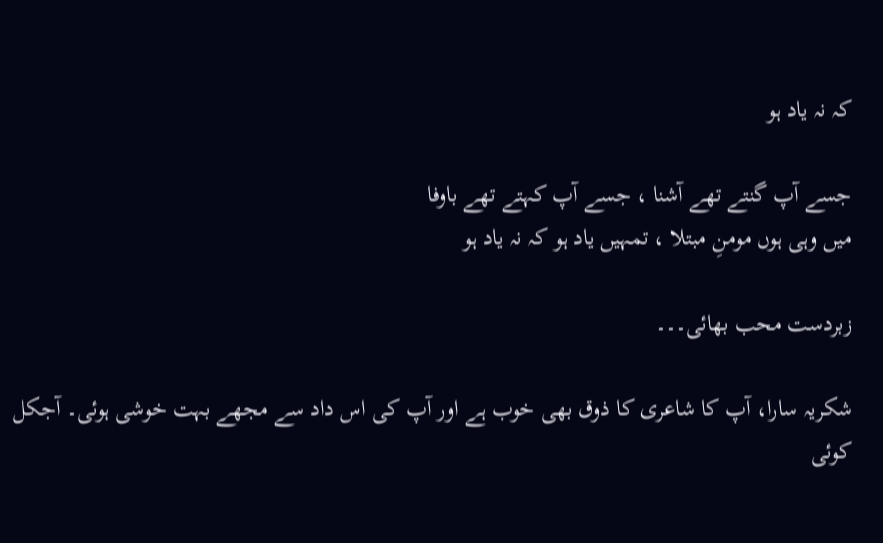کہ نہ یاد ہو

جسے آپ گنتے تھے آشنا ، جسے آپ کہتے تھے باوفا
میں وہی ہوں مومنِ مبتلا ، تمہیں یاد ہو کہ نہ یاد ہو

زبردست محب بھائی۔۔۔

شکریہ سارا، آپ کا شاعری کا ذوق بھی خوب ہے اور آپ کی اس داد سے مجھے بہت خوشی ہوئی۔ آجکل کوئی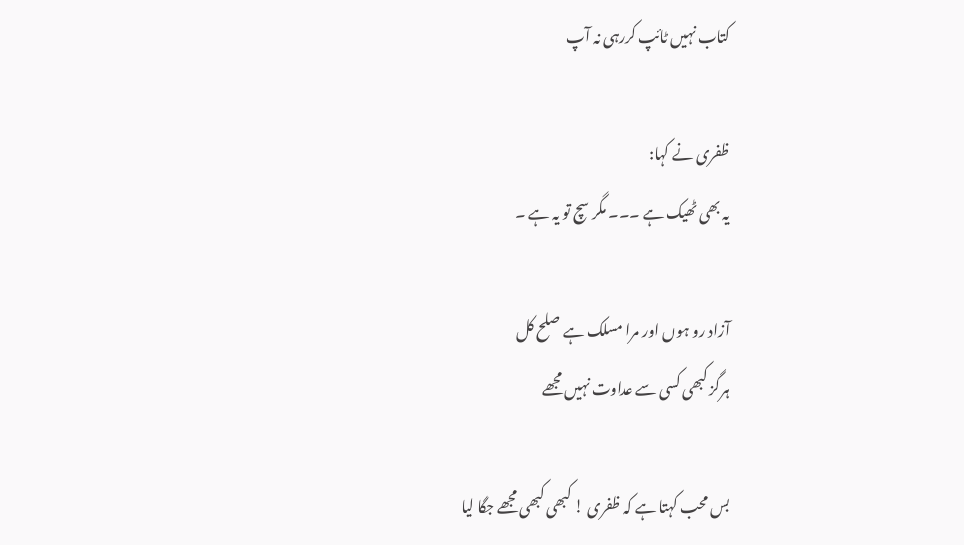کتاب نہیں ٹائپ کررہی نہ آپ

ظفری نے کہا:
یہ بھی ٹھیک ہے ۔۔۔ مگر سچ تو یہ ہے ۔

آزاد رو ہوں اور مرا مسلک ہے صلح کل
ہرگز کبھی کسی سے عداوت نہیں مجھے

بس محب کہتا ہے کہ ظفری ! کبھی کبھی مجھے جگا لیا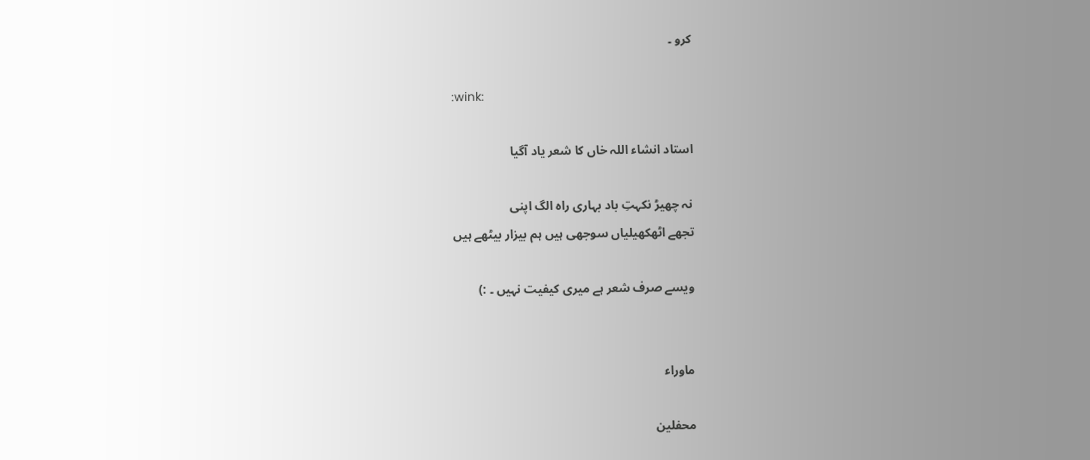کرو ۔

:wink:

استاد انشاء اللہ خاں کا شعر یاد آگیا

نہ چھیڑ نکہتِ باد بہاری راہ الگ اپنی
تجھے اٹھکھیلیاں سوجھی ہیں ہم بیزار بیٹھے ہیں

ویسے صرف شعر ہے میری کیفیت نہیں ۔ :)


ماوراء

محفلین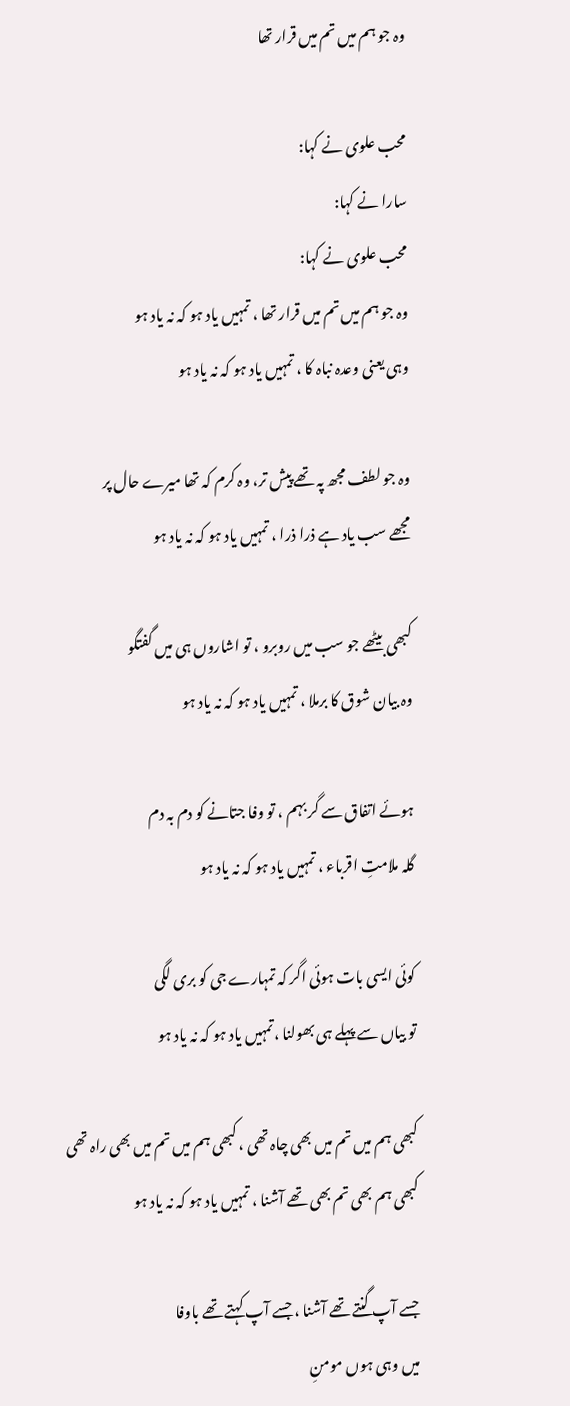وہ جو ہم میں تم میں قرار تھا

محب علوی نے کہا:
سارا نے کہا:
محب علوی نے کہا:
وہ جو ہم میں تم میں قرار تھا ، تمہیں یاد ہو کہ نہ یاد ہو
وہی یعنی وعدہ نباہ کا ، تمہیں یاد ہو کہ نہ یاد ہو

وہ جو لطف مجھ پہ تھے پیش تر، وہ کرم کہ تھا میرے حال پر
مجھے سب یاد ہے ذرا ذرا ، تمہیں یاد ہو کہ نہ یاد ہو

کبھی بیٹھے جو سب میں روبرو ، تو اشاروں ہی میں گفتگو
وہ بیان شوق کا برملا ، تمہیں یاد ہو کہ نہ یاد ہو

ہوئے اتفاق سے گر بہم ، تو وفا جتانے کو دم بہ دم
گلہ ملامتِ اقرباء ، تمہیں یاد ہو کہ نہ یاد ہو

کوئی ایسی بات ہوئی اگر کہ تمہارے جی کو بری لگی
تو بیاں سے پہلے ہی بھولنا ،تمہیں یاد ہو کہ نہ یاد ہو

کبھی ہم میں تم میں بھی چاہ تھی ، کبھی ہم میں تم میں بھی راہ تھی
کبھی ہم بھی تم بھی تھے آشنا ، تمہیں یاد ہو کہ نہ یاد ہو

جسے آپ گنتے تھے آشنا ، جسے آپ کہتے تھے باوفا
میں وہی ہوں مومنِ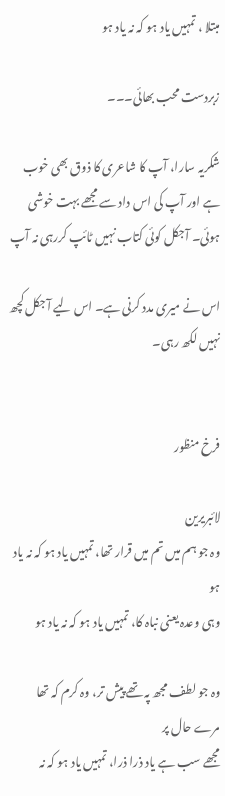مبتلا ، تمہیں یاد ہو کہ نہ یاد ہو

زبردست محب بھائی۔۔۔

شکریہ سارا، آپ کا شاعری کا ذوق بھی خوب ہے اور آپ کی اس داد سے مجھے بہت خوشی ہوئی۔ آجکل کوئی کتاب نہیں ٹائپ کررہی نہ آپ

اس نے میری مدد کرنی ہے۔ اس لیے آجکل کچھ نہیں لکھ رہی۔


فرخ منظور

لائبریرین
وہ جو ہم میں تم میں قرار تھا، تمہیں یاد ہو کہ نہ یاد ہو
وہی وعدہ یعنی نباہ کا، تمہیں یاد ہو کہ نہ یاد ہو

وہ جو لطف مجھ پہ تھے پیش تر، وہ کرم کہ تھا مرے حال پر
مجھے سب ہے یاد ذرا ذرا، تمہیں یاد ہو کہ نہ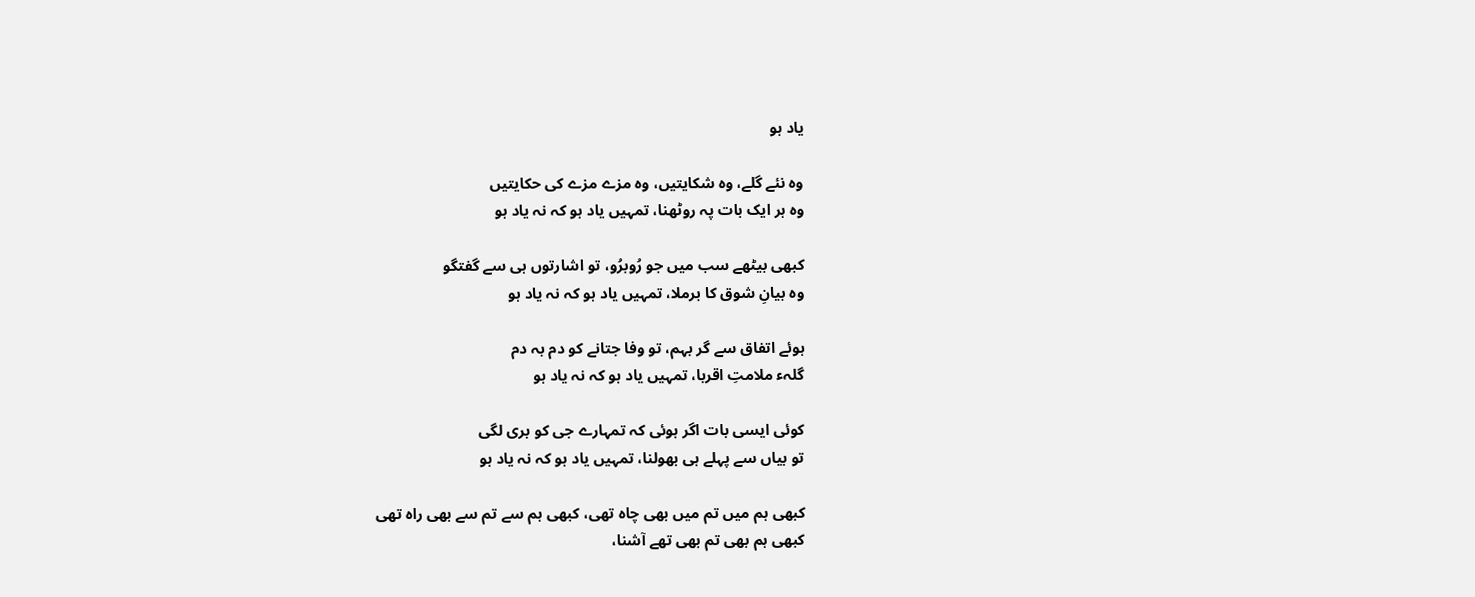یاد ہو

وہ نئے گلے، وہ شکایتیں، وہ مزے مزے کی حکایتیں
وہ ہر ایک بات پہ روٹھنا، تمہیں یاد ہو کہ نہ یاد ہو

کبھی بیٹھے سب میں جو رُوبرُو، تو اشارتوں ہی سے گفتگو
وہ بیانِ شوق کا برملا، تمہیں یاد ہو کہ نہ یاد ہو

ہوئے اتفاق سے گر بہم، تو وفا جتانے کو دم بہ دم
گلہء ملامتِ اقربا، تمہیں یاد ہو کہ نہ یاد ہو

کوئی ایسی بات اگر ہوئی کہ تمہارے جی کو بری لگی
تو بیاں سے پہلے ہی بھولنا، تمہیں یاد ہو کہ نہ یاد ہو

کبھی ہم میں تم میں بھی چاہ تھی، کبھی ہم سے تم سے بھی راہ تھی
کبھی ہم بھی تم بھی تھے آشنا،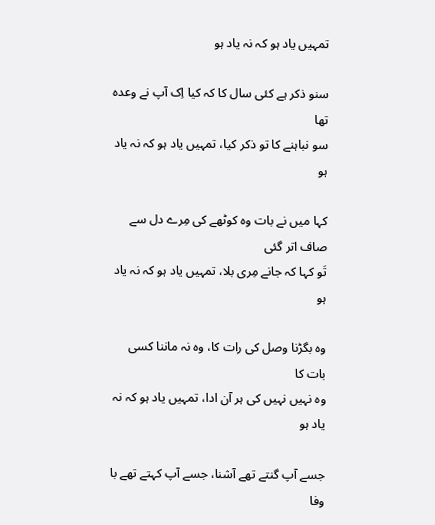تمہیں یاد ہو کہ نہ یاد ہو

سنو ذکر ہے کئی سال کا کہ کیا اِک آپ نے وعدہ تھا
سو نباہنے کا تو ذکر کیا، تمہیں یاد ہو کہ نہ یاد ہو

کہا میں نے بات وہ کوٹھے کی مِرے دل سے صاف اتر گئی
تَو کہا کہ جانے مِری بلا، تمہیں یاد ہو کہ نہ یاد ہو

وہ بگڑنا وصل کی رات کا، وہ نہ ماننا کسی بات کا
وہ نہیں نہیں کی ہر آن ادا، تمہیں یاد ہو کہ نہ یاد ہو

جسے آپ گنتے تھے آشنا، جسے آپ کہتے تھے با وفا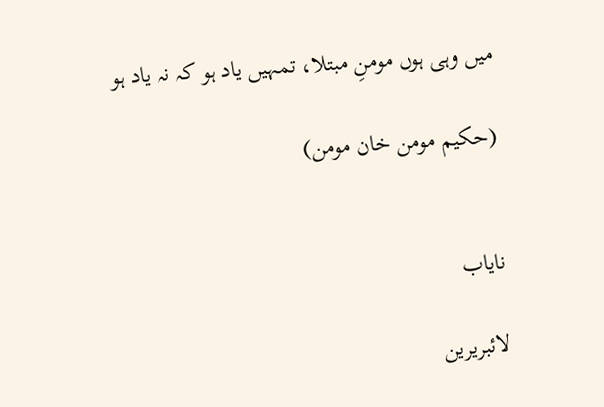میں وہی ہوں مومنِ مبتلا، تمہیں یاد ہو کہ نہ یاد ہو

(حکیم مومن خان مومن)


نایاب

لائبریرین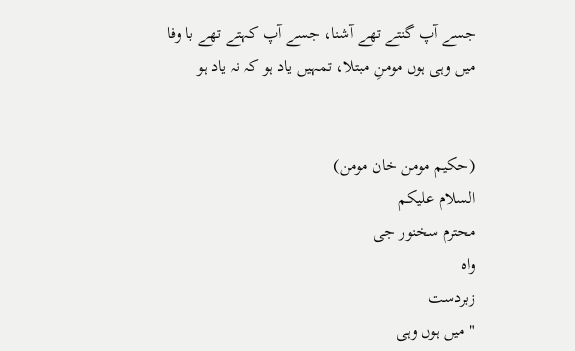جسے آپ گنتے تھے آشنا، جسے آپ کہتے تھے با وفا
میں وہی ہوں مومنِ مبتلا، تمہیں یاد ہو کہ نہ یاد ہو


(حکیم مومن خان مومن)
السلام علیکم
محترم سخنور جی
واہ
زبردست
" میں ہوں وہی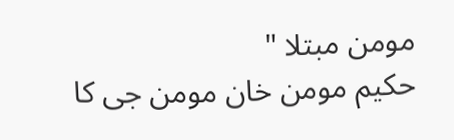مومن مبتلا "
حکیم مومن خان مومن جی کا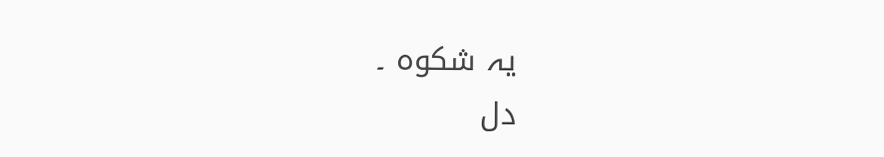یہ شکوہ ۔
دل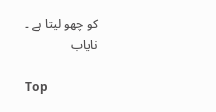کو چھو لیتا ہے ۔
نایاب

Top